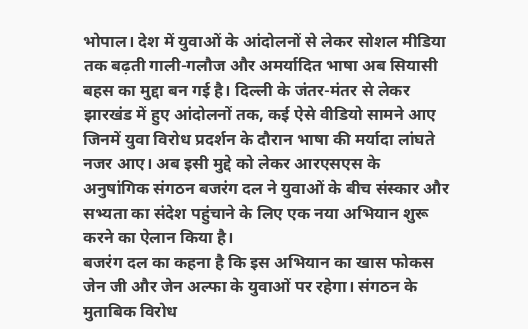भोपाल। देश में युवाओं के आंदोलनों से लेकर सोशल मीडिया तक बढ़ती गाली-गलौज और अमर्यादित भाषा अब सियासी बहस का मुद्दा बन गई है। दिल्ली के जंतर-मंतर से लेकर झारखंड में हुए आंदोलनों तक, कई ऐसे वीडियो सामने आए जिनमें युवा विरोध प्रदर्शन के दौरान भाषा की मर्यादा लांघते नजर आए। अब इसी मुद्दे को लेकर आरएसएस के अनुषांगिक संगठन बजरंग दल ने युवाओं के बीच संस्कार और सभ्यता का संदेश पहुंचाने के लिए एक नया अभियान शुरू करने का ऐलान किया है।
बजरंग दल का कहना है कि इस अभियान का खास फोकस जेन जी और जेन अल्फा के युवाओं पर रहेगा। संगठन के मुताबिक विरोध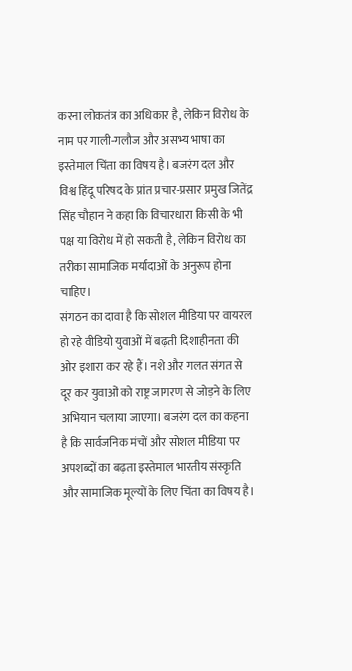करना लोकतंत्र का अधिकार है, लेकिन विरोध के नाम पर गाली-गलौज और असभ्य भाषा का इस्तेमाल चिंता का विषय है। बजरंग दल और विश्व हिंदू परिषद के प्रांत प्रचार-प्रसार प्रमुख जितेंद्र सिंह चौहान ने कहा कि विचारधारा किसी के भी पक्ष या विरोध में हो सकती है, लेकिन विरोध का तरीका सामाजिक मर्यादाओं के अनुरूप होना चाहिए।
संगठन का दावा है कि सोशल मीडिया पर वायरल हो रहे वीडियो युवाओं में बढ़ती दिशाहीनता की ओर इशारा कर रहे हैं। नशे और गलत संगत से दूर कर युवाओं को राष्ट्र जागरण से जोड़ने के लिए अभियान चलाया जाएगा। बजरंग दल का कहना है कि सार्वजनिक मंचों और सोशल मीडिया पर अपशब्दों का बढ़ता इस्तेमाल भारतीय संस्कृति और सामाजिक मूल्यों के लिए चिंता का विषय है।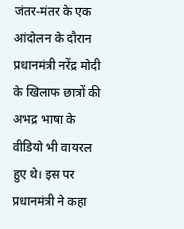जंतर-मंतर के एक आंदोलन के दौरान प्रधानमंत्री नरेंद्र मोदी के खिलाफ छात्रों की अभद्र भाषा के वीडियो भी वायरल हुए थे। इस पर प्रधानमंत्री ने कहा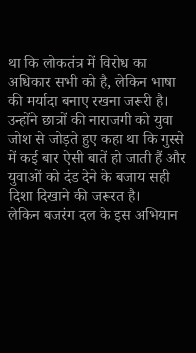था कि लोकतंत्र में विरोध का अधिकार सभी को है, लेकिन भाषा की मर्यादा बनाए रखना जरूरी है। उन्होंने छात्रों की नाराजगी को युवा जोश से जोड़ते हुए कहा था कि गुस्से में कई बार ऐसी बातें हो जाती हैं और युवाओं को दंड देने के बजाय सही दिशा दिखाने की जरूरत है।
लेकिन बजरंग दल के इस अभियान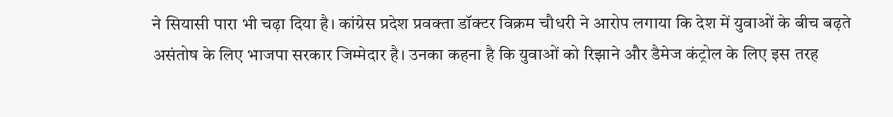ने सियासी पारा भी चढ़ा दिया है। कांग्रेस प्रदेश प्रवक्ता डॉक्टर विक्रम चौधरी ने आरोप लगाया कि देश में युवाओं के बीच बढ़ते असंतोष के लिए भाजपा सरकार जिम्मेदार है। उनका कहना है कि युवाओं को रिझाने और डैमेज कंट्रोल के लिए इस तरह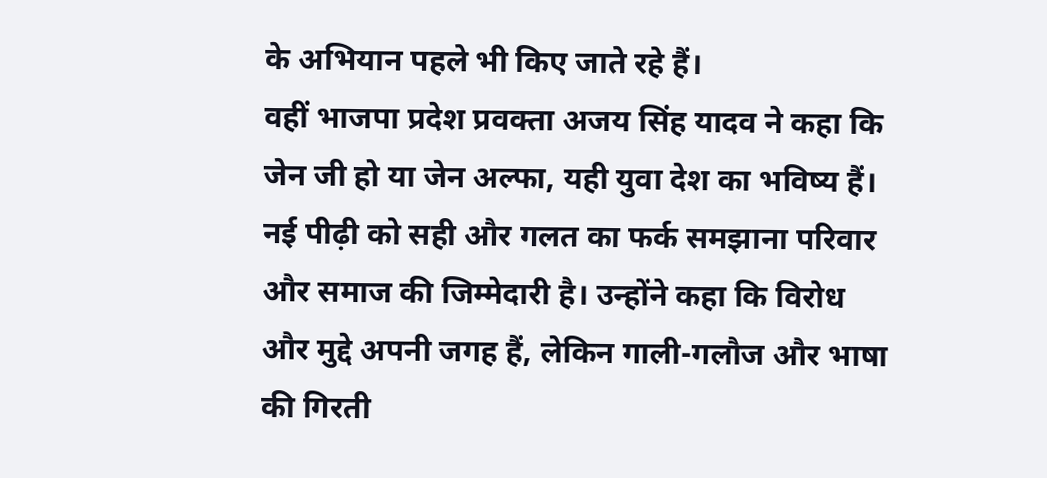के अभियान पहले भी किए जाते रहे हैं।
वहीं भाजपा प्रदेश प्रवक्ता अजय सिंह यादव ने कहा कि जेन जी हो या जेन अल्फा, यही युवा देश का भविष्य हैं। नई पीढ़ी को सही और गलत का फर्क समझाना परिवार और समाज की जिम्मेदारी है। उन्होंने कहा कि विरोध और मुद्दे अपनी जगह हैं, लेकिन गाली-गलौज और भाषा की गिरती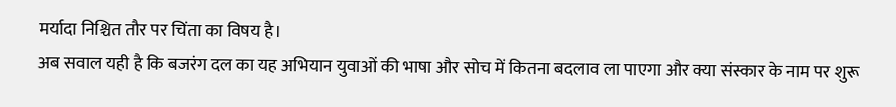मर्यादा निश्चित तौर पर चिंता का विषय है।
अब सवाल यही है कि बजरंग दल का यह अभियान युवाओं की भाषा और सोच में कितना बदलाव ला पाएगा और क्या संस्कार के नाम पर शुरू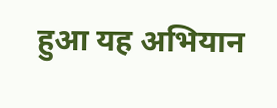हुआ यह अभियान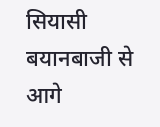सियासी बयानबाजी से आगे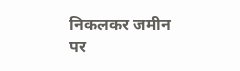निकलकर जमीन पर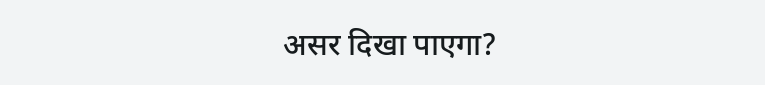असर दिखा पाएगा?